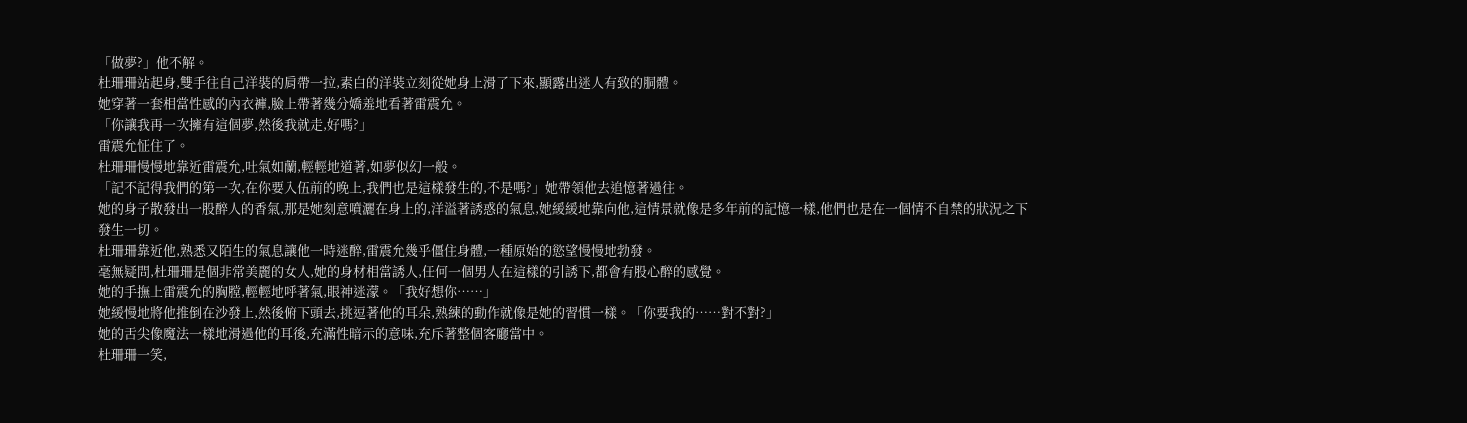「做夢?」他不解。
杜珊珊站起身,雙手往自己洋裝的肩帶一拉,素白的洋裝立刻從她身上滑了下來,顯露出迷人有致的胴體。
她穿著一套相當性感的內衣褲,臉上帶著幾分嬌羞地看著雷震允。
「你讓我再一次擁有這個夢,然後我就走,好嗎?」
雷震允怔住了。
杜珊珊慢慢地靠近雷震允,吐氣如蘭,輕輕地道著,如夢似幻一般。
「記不記得我們的第一次,在你要入伍前的晚上,我們也是這樣發生的,不是嗎?」她帶領他去追憶著過往。
她的身子散發出一股醉人的香氣,那是她刻意噴灑在身上的,洋溢著誘惑的氣息,她緩緩地靠向他,這情景就像是多年前的記憶一樣,他們也是在一個情不自禁的狀況之下發生一切。
杜珊珊靠近他,熟悉又陌生的氣息讓他一時迷醉,雷震允幾乎僵住身體,一種原始的慾望慢慢地勃發。
毫無疑問,杜珊珊是個非常美麗的女人,她的身材相當誘人,任何一個男人在這樣的引誘下,都會有股心醉的感覺。
她的手撫上雷震允的胸膛,輕輕地呼著氣,眼神迷濛。「我好想你……」
她緩慢地將他推倒在沙發上,然後俯下頭去,挑逗著他的耳朵,熟練的動作就像是她的習慣一樣。「你要我的……對不對?」
她的舌尖像魔法一樣地滑過他的耳後,充滿性暗示的意味,充斥著整個客廳當中。
杜珊珊一笑,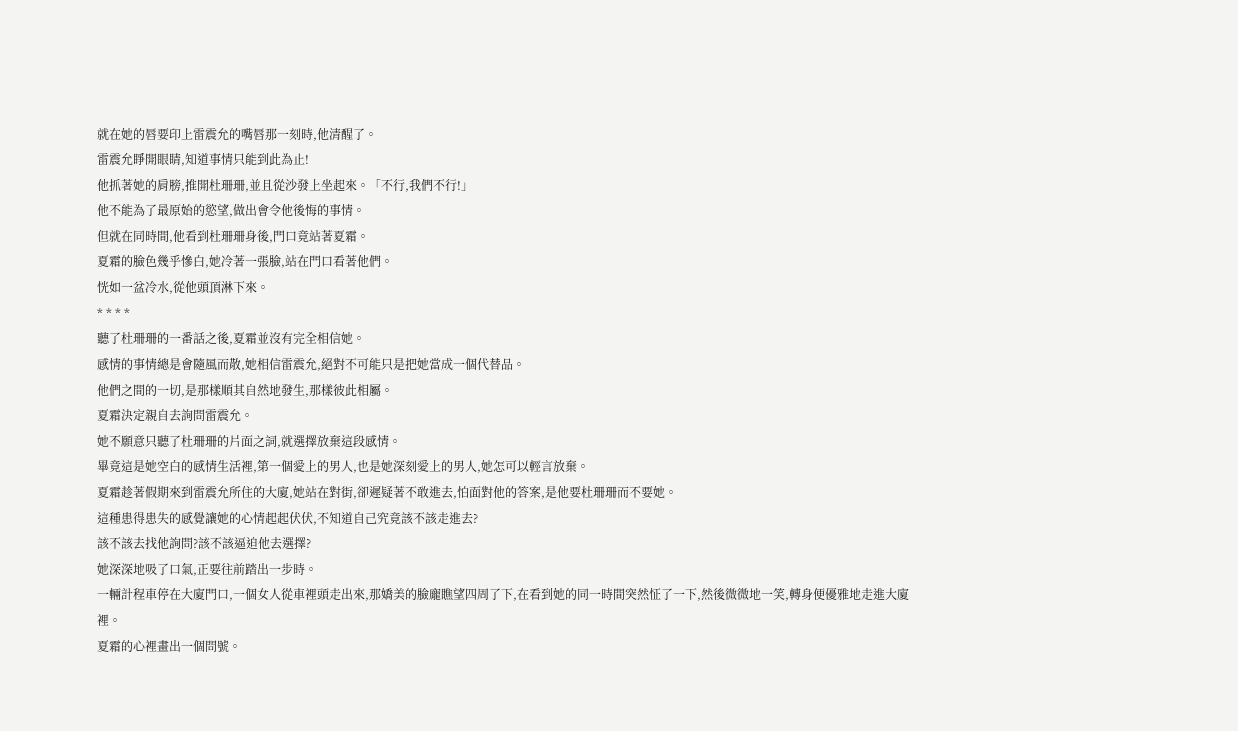就在她的唇要印上雷震允的嘴唇那一刻時,他清醒了。
雷震允睜開眼睛,知道事情只能到此為止!
他抓著她的肩膀,推開杜珊珊,並且從沙發上坐起來。「不行,我們不行!」
他不能為了最原始的慾望,做出會令他後悔的事情。
但就在同時間,他看到杜珊珊身後,門口竟站著夏霜。
夏霜的臉色幾乎慘白,她冷著一張臉,站在門口看著他們。
恍如一盆冷水,從他頭頂淋下來。
* * * *
聽了杜珊珊的一番話之後,夏霜並沒有完全相信她。
感情的事情總是會隨風而散,她相信雷震允,絕對不可能只是把她當成一個代替品。
他們之間的一切,是那樣順其自然地發生,那樣彼此相屬。
夏霜決定親自去詢問雷震允。
她不願意只聽了杜珊珊的片面之詞,就選擇放棄這段感情。
畢竟這是她空白的感情生活裡,第一個愛上的男人,也是她深刻愛上的男人,她怎可以輕言放棄。
夏霜趁著假期來到雷震允所住的大廈,她站在對街,卻遲疑著不敢進去,怕面對他的答案,是他要杜珊珊而不要她。
這種患得患失的感覺讓她的心情起起伏伏,不知道自己究竟該不該走進去?
該不該去找他詢問?該不該逼迫他去選擇?
她深深地吸了口氣,正要往前踏出一步時。
一輛計程車停在大廈門口,一個女人從車裡頭走出來,那嬌美的臉龐瞧望四周了下,在看到她的同一時間突然怔了一下,然後微微地一笑,轉身便優雅地走進大廈裡。
夏霜的心裡畫出一個問號。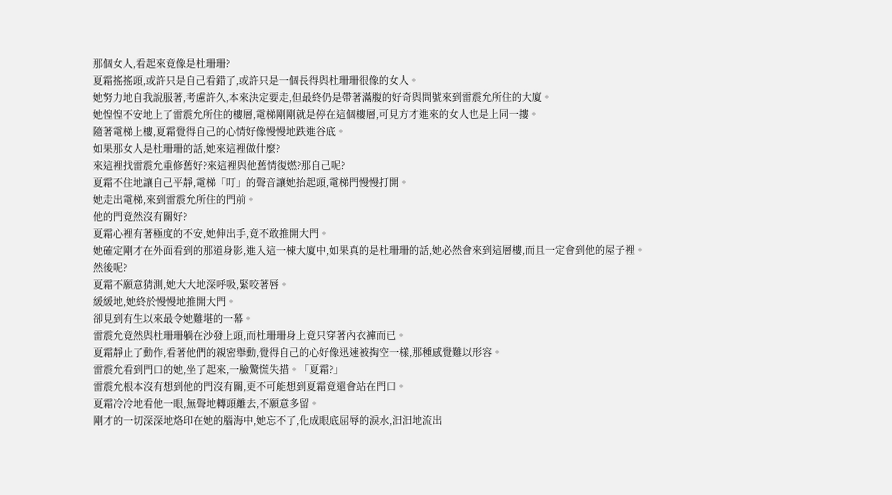那個女人,看起來竟像是杜珊珊?
夏霜搖搖頭,或許只是自己看錯了,或許只是一個長得與杜珊珊很像的女人。
她努力地自我說服著,考慮許久,本來決定要走,但最終仍是帶著滿腹的好奇與問號來到雷震允所住的大廈。
她惶惶不安地上了雷震允所住的樓層,電梯剛剛就是停在這個樓層,可見方才進來的女人也是上同一摟。
隨著電梯上樓,夏霜覺得自己的心情好像慢慢地跌進谷底。
如果那女人是杜珊珊的話,她來這裡做什麼?
來這裡找雷震允重修舊好?來這裡與他舊情復燃?那自己呢?
夏霜不住地讓自己平靜,電梯「叮」的聲音讓她抬起頭,電梯門慢慢打開。
她走出電梯,來到雷震允所住的門前。
他的門竟然沒有關好?
夏霜心裡有著極度的不安,她伸出手,竟不敢推開大門。
她確定剛才在外面看到的那道身影,進入這一棟大廈中,如果真的是杜珊珊的話,她必然會來到這層樓,而且一定會到他的屋子裡。
然後呢?
夏霜不願意猜測,她大大地深呼吸,緊咬著唇。
緩緩地,她終於慢慢地推開大門。
卻見到有生以來最令她難堪的一幕。
雷震允竟然與杜珊珊躺在沙發上頭,而杜珊珊身上竟只穿著內衣褲而已。
夏霜靜止了動作,看著他們的親密舉動,覺得自己的心好像迅速被掏空一樣,那種感覺難以形容。
雷震允看到門口的她,坐了起來,一臉驚慌失措。「夏霜?」
雷震允根本沒有想到他的門沒有關,更不可能想到夏霜竟還會站在門口。
夏霜冷冷地看他一眼,無聲地轉頭離去,不願意多留。
剛才的一切深深地烙印在她的腦海中,她忘不了,化成眼底屈辱的淚水,汩汩地流出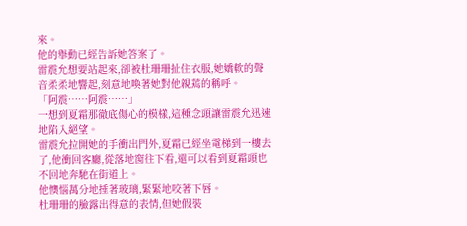來。
他的舉動已經告訴她答案了。
雷震允想要站起來,卻被杜珊珊扯住衣服,她嬌軟的聲音柔柔地響起,刻意地喚著她對他親蔫的稱呼。
「阿震……阿震……」
一想到夏霜那徹底傷心的模樣,這種念頭讓雷震允迅速地陷入絕望。
雷震允拉開她的手衝出門外,夏霜已經坐電梯到一樓去了,他衝回客廳,從落地窗往下看,還可以看到夏霜頭也不回地奔馳在街道上。
他懊惱萬分地捶著玻璃,緊緊地咬著下唇。
杜珊珊的臉露出得意的表情,但她假裝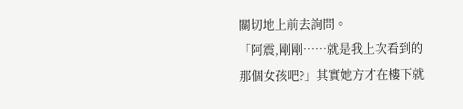關切地上前去詢問。
「阿震,剛剛……就是我上次看到的那個女孩吧?」其實她方才在樓下就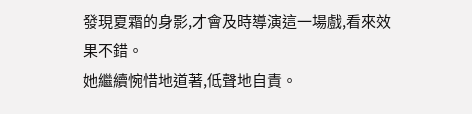發現夏霜的身影,才會及時導演這一場戲,看來效果不錯。
她繼續惋惜地道著,低聲地自責。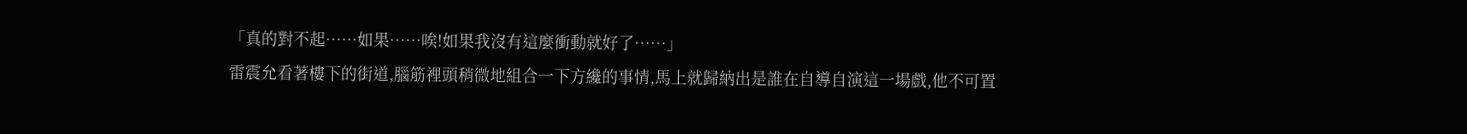「真的對不起……如果……唉!如果我沒有這麼衝動就好了……」
雷震允看著樓下的街道,腦筋裡頭稍微地組合一下方纔的事情,馬上就歸納出是誰在自導自演這一場戲,他不可置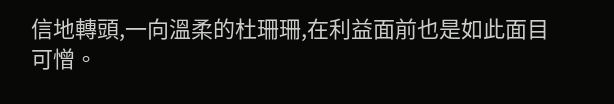信地轉頭,一向溫柔的杜珊珊,在利益面前也是如此面目可憎。